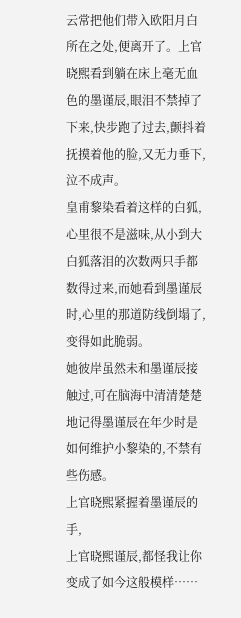云常把他们带入欧阳月白所在之处,便离开了。上官晓熙看到躺在床上毫无血色的墨谨辰,眼泪不禁掉了下来,快步跑了过去,颤抖着抚摸着他的脸,又无力垂下,泣不成声。
皇甫黎染看着这样的白狐,心里很不是滋味,从小到大白狐落泪的次数两只手都数得过来,而她看到墨谨辰时,心里的那道防线倒塌了,变得如此脆弱。
她彼岸虽然未和墨谨辰接触过,可在脑海中清清楚楚地记得墨谨辰在年少时是如何维护小黎染的,不禁有些伤感。
上官晓熙紧握着墨谨辰的手,
上官晓熙谨辰,都怪我让你变成了如今这般模样……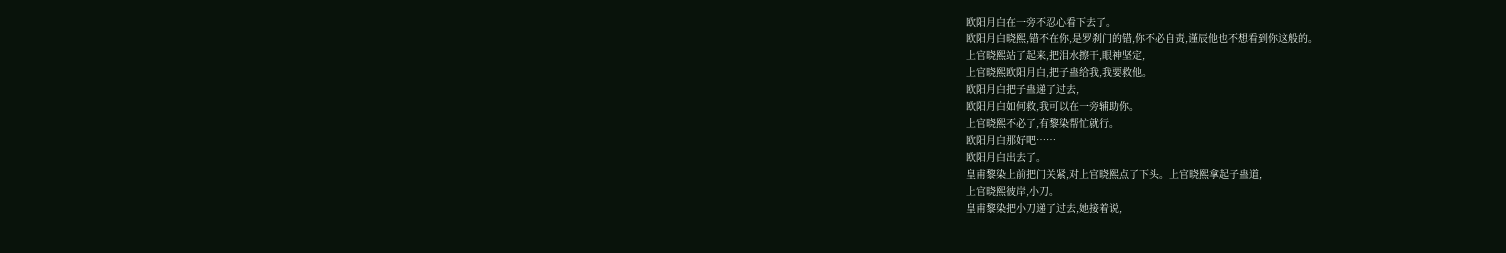欧阳月白在一旁不忍心看下去了。
欧阳月白晓熙,错不在你,是罗刹门的错,你不必自责,谨辰他也不想看到你这般的。
上官晓熙站了起来,把泪水擦干,眼神坚定,
上官晓熙欧阳月白,把子蛊给我,我要救他。
欧阳月白把子蛊递了过去,
欧阳月白如何救,我可以在一旁辅助你。
上官晓熙不必了,有黎染帮忙就行。
欧阳月白那好吧……
欧阳月白出去了。
皇甫黎染上前把门关紧,对上官晓熙点了下头。上官晓熙拿起子蛊道,
上官晓熙彼岸,小刀。
皇甫黎染把小刀递了过去,她接着说,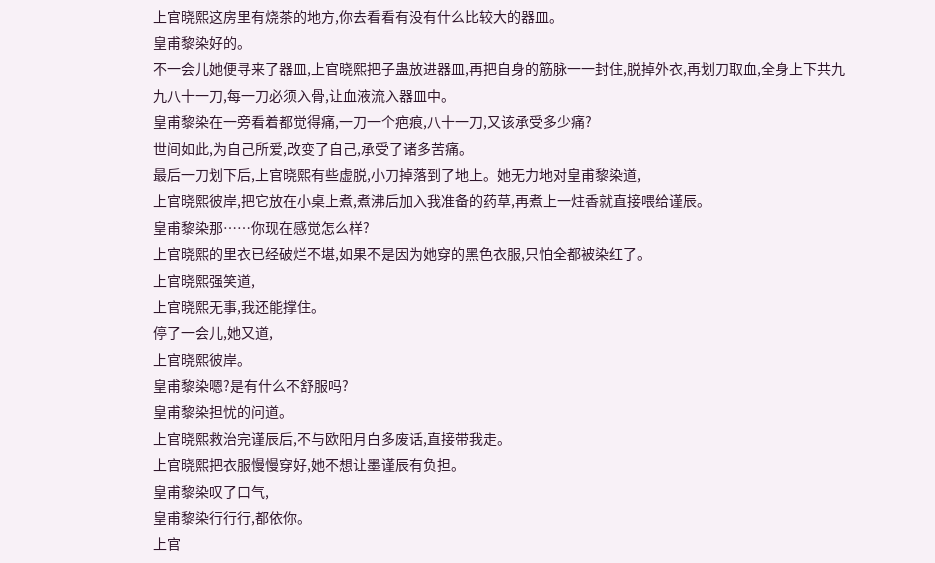上官晓熙这房里有烧茶的地方,你去看看有没有什么比较大的器皿。
皇甫黎染好的。
不一会儿她便寻来了器皿,上官晓熙把子蛊放进器皿,再把自身的筋脉一一封住,脱掉外衣,再划刀取血,全身上下共九九八十一刀,每一刀必须入骨,让血液流入器皿中。
皇甫黎染在一旁看着都觉得痛,一刀一个疤痕,八十一刀,又该承受多少痛?
世间如此,为自己所爱,改变了自己,承受了诸多苦痛。
最后一刀划下后,上官晓熙有些虚脱,小刀掉落到了地上。她无力地对皇甫黎染道,
上官晓熙彼岸,把它放在小桌上煮,煮沸后加入我准备的药草,再煮上一炷香就直接喂给谨辰。
皇甫黎染那……你现在感觉怎么样?
上官晓熙的里衣已经破烂不堪,如果不是因为她穿的黑色衣服,只怕全都被染红了。
上官晓熙强笑道,
上官晓熙无事,我还能撑住。
停了一会儿,她又道,
上官晓熙彼岸。
皇甫黎染嗯?是有什么不舒服吗?
皇甫黎染担忧的问道。
上官晓熙救治完谨辰后,不与欧阳月白多废话,直接带我走。
上官晓熙把衣服慢慢穿好,她不想让墨谨辰有负担。
皇甫黎染叹了口气,
皇甫黎染行行行,都依你。
上官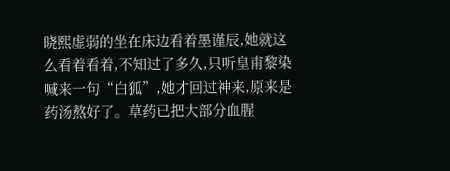晓熙虚弱的坐在床边看着墨谨辰,她就这么看着看着,不知过了多久,只听皇甫黎染喊来一句“白狐”,她才回过神来,原来是药汤熬好了。草药已把大部分血腥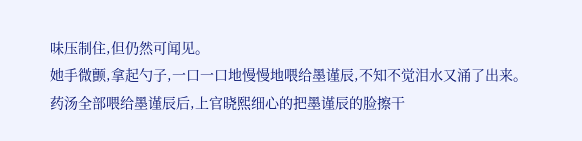味压制住,但仍然可闻见。
她手微颤,拿起勺子,一口一口地慢慢地喂给墨谨辰,不知不觉泪水又涌了出来。
药汤全部喂给墨谨辰后,上官晓熙细心的把墨谨辰的脸擦干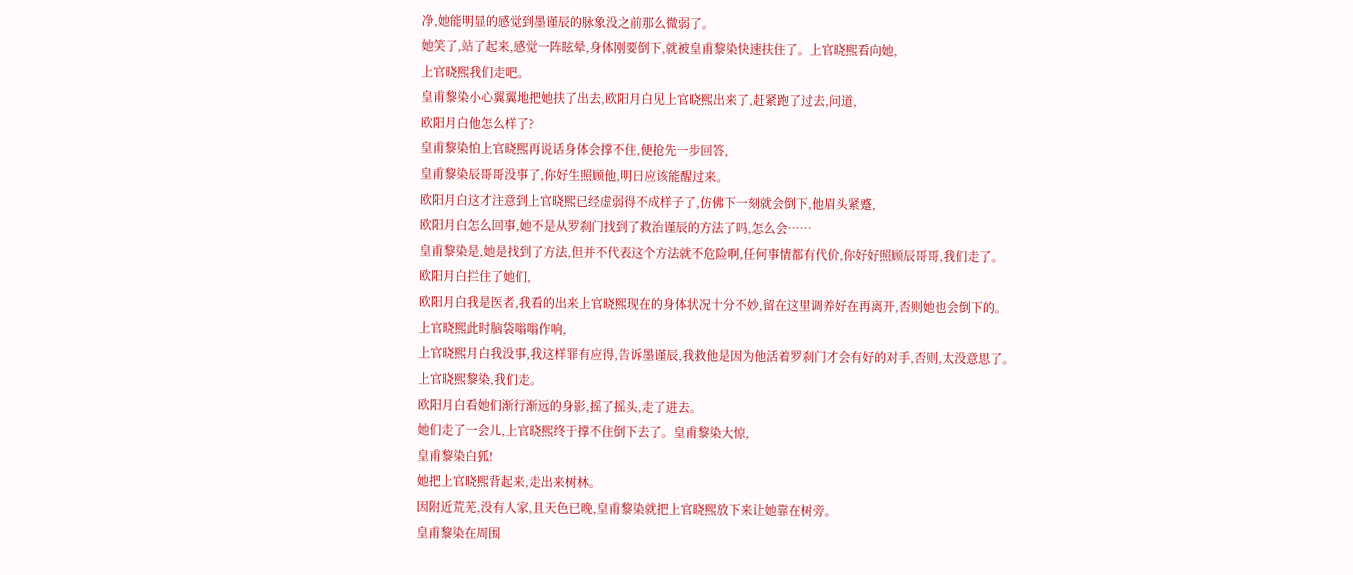净,她能明显的感觉到墨谨辰的脉象没之前那么微弱了。
她笑了,站了起来,感觉一阵眩晕,身体刚要倒下,就被皇甫黎染快速扶住了。上官晓熙看向她,
上官晓熙我们走吧。
皇甫黎染小心翼翼地把她扶了出去,欧阳月白见上官晓熙出来了,赶紧跑了过去,问道,
欧阳月白他怎么样了?
皇甫黎染怕上官晓熙再说话身体会撑不住,便抢先一步回答,
皇甫黎染辰哥哥没事了,你好生照顾他,明日应该能醒过来。
欧阳月白这才注意到上官晓熙已经虚弱得不成样子了,仿佛下一刻就会倒下,他眉头紧蹙,
欧阳月白怎么回事,她不是从罗刹门找到了救治谨辰的方法了吗,怎么会……
皇甫黎染是,她是找到了方法,但并不代表这个方法就不危险啊,任何事情都有代价,你好好照顾辰哥哥,我们走了。
欧阳月白拦住了她们,
欧阳月白我是医者,我看的出来上官晓熙现在的身体状况十分不妙,留在这里调养好在再离开,否则她也会倒下的。
上官晓熙此时脑袋嗡嗡作响,
上官晓熙月白我没事,我这样罪有应得,告诉墨谨辰,我救他是因为他活着罗刹门才会有好的对手,否则,太没意思了。
上官晓熙黎染,我们走。
欧阳月白看她们渐行渐远的身影,摇了摇头,走了进去。
她们走了一会儿,上官晓熙终于撑不住倒下去了。皇甫黎染大惊,
皇甫黎染白狐!
她把上官晓熙背起来,走出来树林。
因附近荒芜,没有人家,且天色已晚,皇甫黎染就把上官晓熙放下来让她靠在树旁。
皇甫黎染在周围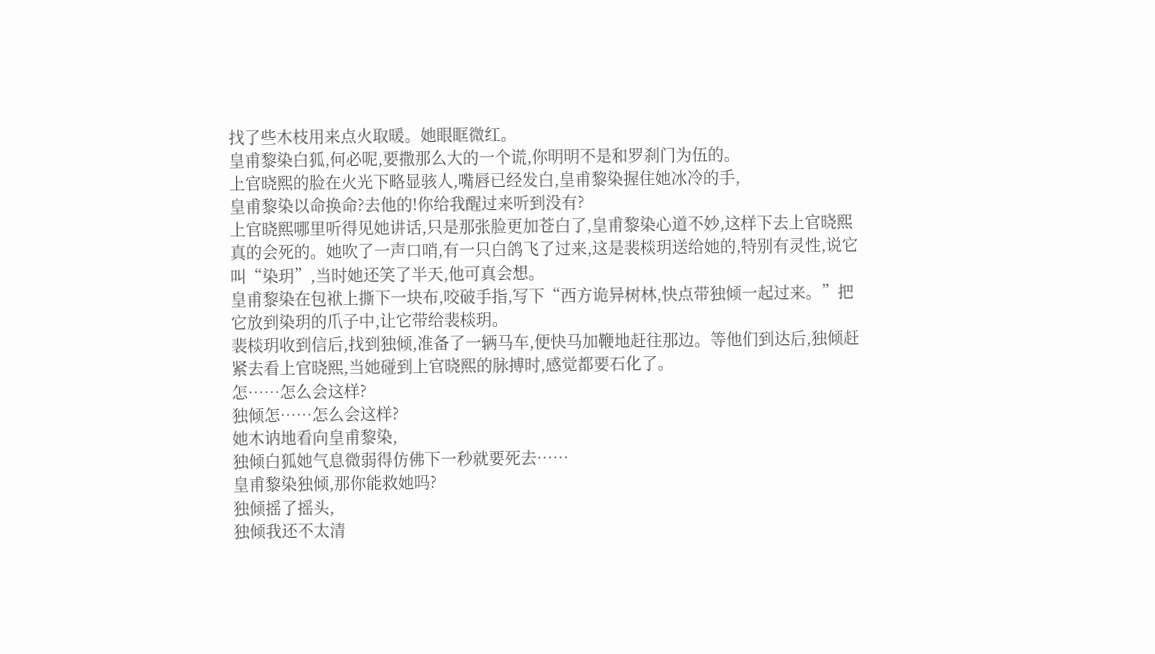找了些木枝用来点火取暖。她眼眶微红。
皇甫黎染白狐,何必呢,要撒那么大的一个谎,你明明不是和罗刹门为伍的。
上官晓熙的脸在火光下略显骇人,嘴唇已经发白,皇甫黎染握住她冰冷的手,
皇甫黎染以命换命?去他的!你给我醒过来听到没有?
上官晓熙哪里听得见她讲话,只是那张脸更加苍白了,皇甫黎染心道不妙,这样下去上官晓熙真的会死的。她吹了一声口哨,有一只白鸽飞了过来,这是裴棪玥送给她的,特别有灵性,说它叫“染玥”,当时她还笑了半天,他可真会想。
皇甫黎染在包袱上撕下一块布,咬破手指,写下“西方诡异树林,快点带独倾一起过来。”把它放到染玥的爪子中,让它带给裴棪玥。
裴棪玥收到信后,找到独倾,准备了一辆马车,便快马加鞭地赶往那边。等他们到达后,独倾赶紧去看上官晓熙,当她碰到上官晓熙的脉搏时,感觉都要石化了。
怎……怎么会这样?
独倾怎……怎么会这样?
她木讷地看向皇甫黎染,
独倾白狐她气息微弱得仿佛下一秒就要死去……
皇甫黎染独倾,那你能救她吗?
独倾摇了摇头,
独倾我还不太清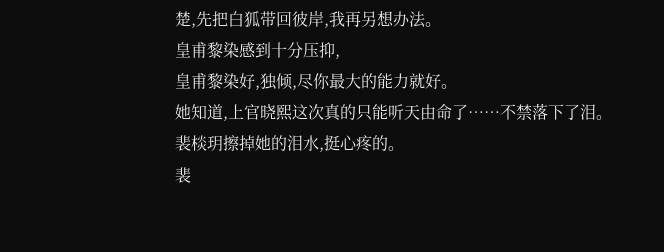楚,先把白狐带回彼岸,我再另想办法。
皇甫黎染感到十分压抑,
皇甫黎染好,独倾,尽你最大的能力就好。
她知道,上官晓熙这次真的只能听天由命了……不禁落下了泪。
裴棪玥擦掉她的泪水,挺心疼的。
裴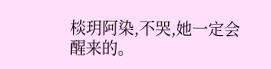棪玥阿染,不哭,她一定会醒来的。